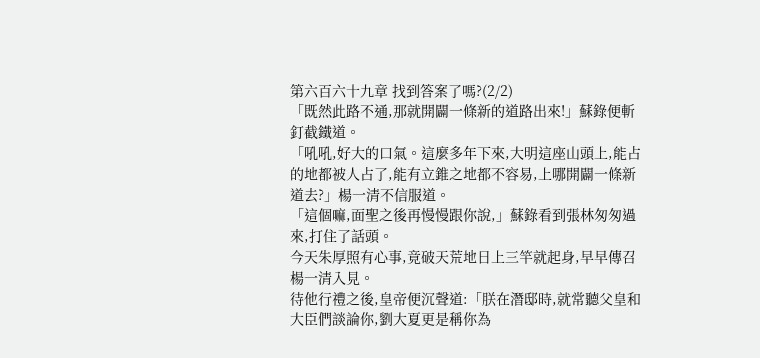第六百六十九章 找到答案了嗎?(2/2)
「既然此路不通,那就開闢一條新的道路出來!」蘇錄便斬釘截鐵道。
「吼吼,好大的口氣。這麼多年下來,大明這座山頭上,能占的地都被人占了,能有立錐之地都不容易,上哪開闢一條新道去?」楊一清不信服道。
「這個嘛,面聖之後再慢慢跟你說,」蘇錄看到張林匆匆過來,打住了話頭。
今天朱厚照有心事,竟破天荒地日上三竿就起身,早早傳召楊一清入見。
待他行禮之後,皇帝便沉聲道:「朕在潛邸時,就常聽父皇和大臣們談論你,劉大夏更是稱你為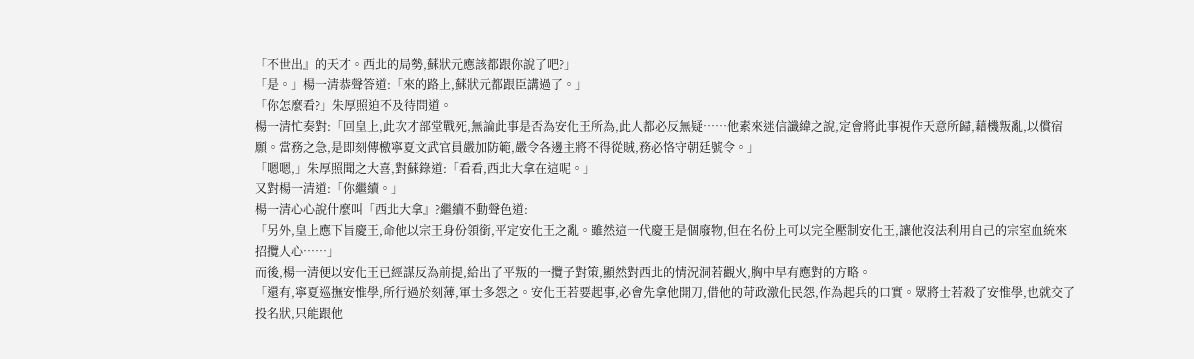「不世出』的天才。西北的局勢,蘇狀元應該都跟你說了吧?」
「是。」楊一清恭聲答道:「來的路上,蘇狀元都跟臣講過了。」
「你怎麼看?」朱厚照迫不及待問道。
楊一清忙奏對:「回皇上,此次才部堂戰死,無論此事是否為安化王所為,此人都必反無疑……他素來迷信讖緯之說,定會將此事視作天意所歸,藉機叛亂,以償宿願。當務之急,是即刻傳檄寧夏文武官員嚴加防範,嚴令各邊主將不得從賊,務必恪守朝廷號令。」
「嗯嗯,」朱厚照聞之大喜,對蘇錄道:「看看,西北大拿在這呢。」
又對楊一清道:「你繼續。」
楊一清心心說什麼叫「西北大拿』?繼續不動聲色道:
「另外,皇上應下旨慶王,命他以宗王身份領銜,平定安化王之亂。雖然這一代慶王是個廢物,但在名份上可以完全壓制安化王,讓他沒法利用自己的宗室血統來招攬人心……」
而後,楊一清便以安化王已經謀反為前提,給出了平叛的一攬子對策,顯然對西北的情況洞若觀火,胸中早有應對的方略。
「還有,寧夏巡撫安惟學,所行過於刻薄,軍士多怨之。安化王若要起事,必會先拿他開刀,借他的苛政激化民怨,作為起兵的口實。眾將士若殺了安惟學,也就交了投名狀,只能跟他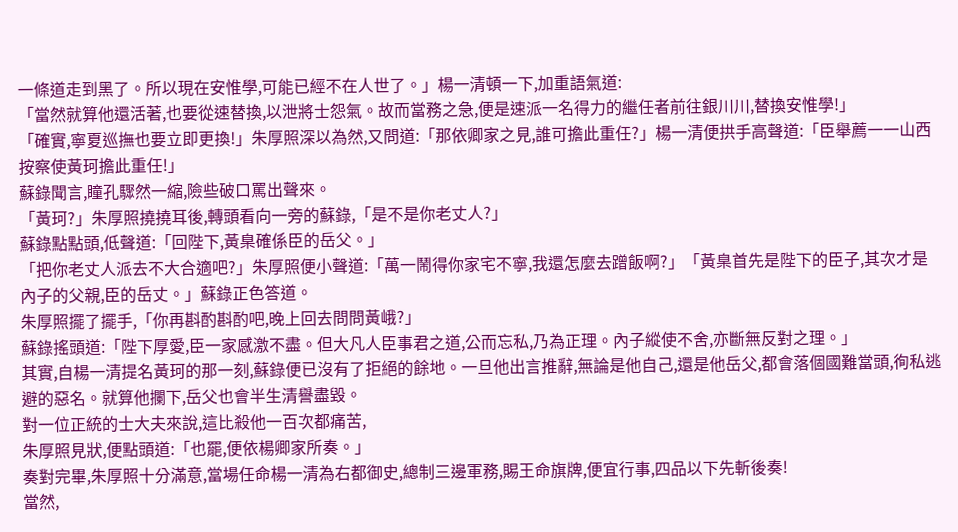一條道走到黑了。所以現在安惟學,可能已經不在人世了。」楊一清頓一下,加重語氣道:
「當然就算他還活著,也要從速替換,以泄將士怨氣。故而當務之急,便是速派一名得力的繼任者前往銀川川,替換安惟學!」
「確實,寧夏巡撫也要立即更換!」朱厚照深以為然,又問道:「那依卿家之見,誰可擔此重任?」楊一清便拱手高聲道:「臣舉薦一一山西按察使黃珂擔此重任!」
蘇錄聞言,瞳孔驟然一縮,險些破口罵出聲來。
「黃珂?」朱厚照撓撓耳後,轉頭看向一旁的蘇錄,「是不是你老丈人?」
蘇錄點點頭,低聲道:「回陛下,黃臬確係臣的岳父。」
「把你老丈人派去不大合適吧?」朱厚照便小聲道:「萬一鬧得你家宅不寧,我還怎麼去蹭飯啊?」「黃臬首先是陛下的臣子,其次才是內子的父親,臣的岳丈。」蘇錄正色答道。
朱厚照擺了擺手,「你再斟酌斟酌吧,晚上回去問問黃峨?」
蘇錄搖頭道:「陛下厚愛,臣一家感激不盡。但大凡人臣事君之道,公而忘私,乃為正理。內子縱使不舍,亦斷無反對之理。」
其實,自楊一清提名黃珂的那一刻,蘇錄便已沒有了拒絕的餘地。一旦他出言推辭,無論是他自己,還是他岳父,都會落個國難當頭,徇私逃避的惡名。就算他攔下,岳父也會半生清譽盡毀。
對一位正統的士大夫來說,這比殺他一百次都痛苦,
朱厚照見狀,便點頭道:「也罷,便依楊卿家所奏。」
奏對完畢,朱厚照十分滿意,當場任命楊一清為右都御史,總制三邊軍務,賜王命旗牌,便宜行事,四品以下先斬後奏!
當然,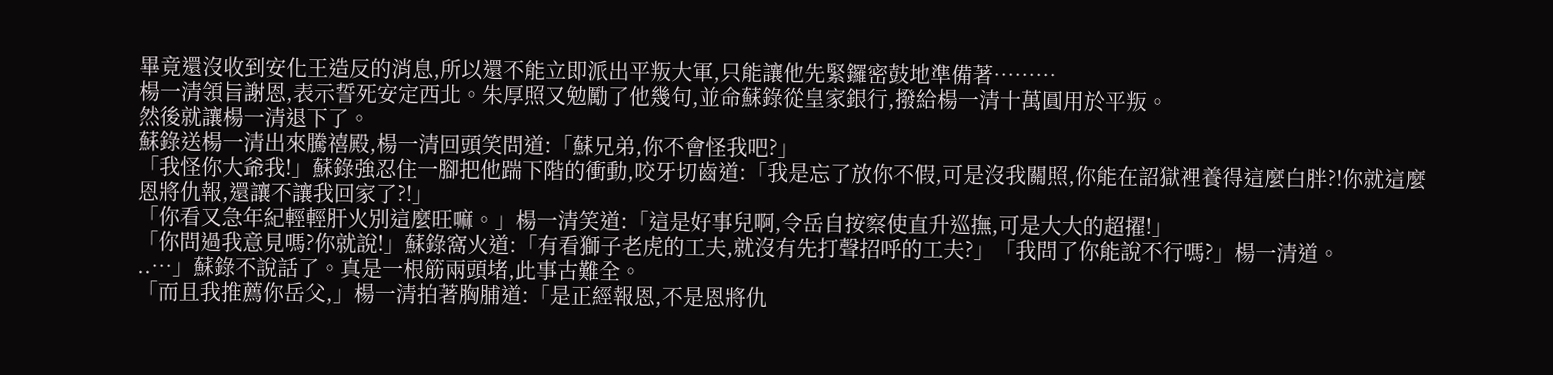畢竟還沒收到安化王造反的消息,所以還不能立即派出平叛大軍,只能讓他先緊鑼密鼓地準備著………
楊一清領旨謝恩,表示誓死安定西北。朱厚照又勉勵了他幾句,並命蘇錄從皇家銀行,撥給楊一清十萬圓用於平叛。
然後就讓楊一清退下了。
蘇錄送楊一清出來騰禧殿,楊一清回頭笑問道:「蘇兄弟,你不會怪我吧?」
「我怪你大爺我!」蘇錄強忍住一腳把他踹下階的衝動,咬牙切齒道:「我是忘了放你不假,可是沒我關照,你能在詔獄裡養得這麼白胖?!你就這麼恩將仇報,還讓不讓我回家了?!」
「你看又急年紀輕輕肝火別這麼旺嘛。」楊一清笑道:「這是好事兒啊,令岳自按察使直升巡撫,可是大大的超擢!」
「你問過我意見嗎?你就說!」蘇錄窩火道:「有看獅子老虎的工夫,就沒有先打聲招呼的工夫?」「我問了你能說不行嗎?」楊一清道。
..…」蘇錄不說話了。真是一根筋兩頭堵,此事古難全。
「而且我推薦你岳父,」楊一清拍著胸脯道:「是正經報恩,不是恩將仇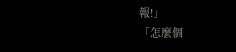報!」
「怎麼個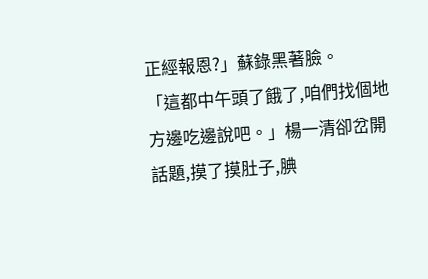正經報恩?」蘇錄黑著臉。
「這都中午頭了餓了,咱們找個地方邊吃邊說吧。」楊一清卻岔開話題,摸了摸肚子,腆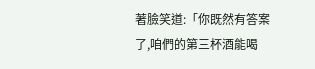著臉笑道:「你既然有答案了,咱們的第三杯酒能喝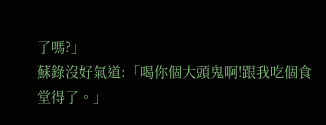了嗎?」
蘇錄沒好氣道:「喝你個大頭鬼啊!跟我吃個食堂得了。」